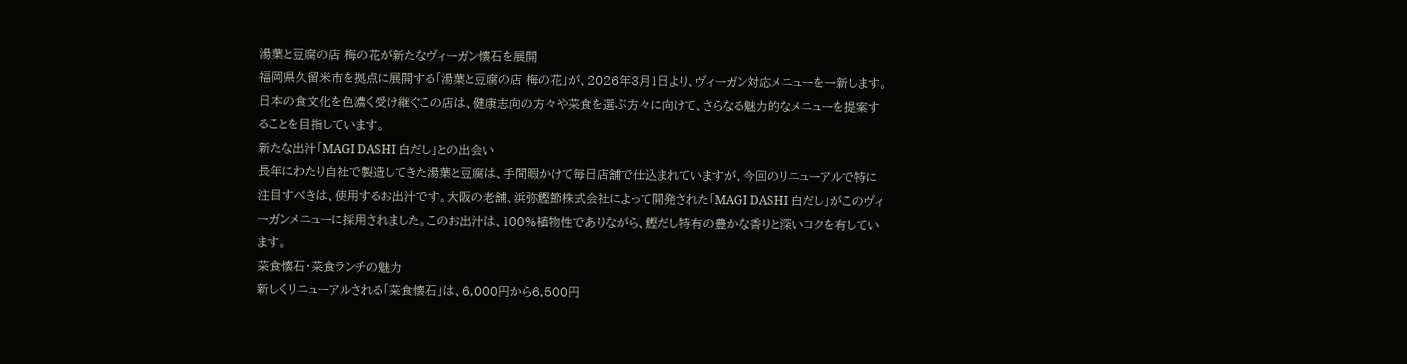湯葉と豆腐の店 梅の花が新たなヴィーガン懐石を展開
福岡県久留米市を拠点に展開する「湯葉と豆腐の店 梅の花」が、2026年3月1日より、ヴィーガン対応メニューを一新します。日本の食文化を色濃く受け継ぐこの店は、健康志向の方々や菜食を選ぶ方々に向けて、さらなる魅力的なメニューを提案することを目指しています。
新たな出汁「MAGI DASHI 白だし」との出会い
長年にわたり自社で製造してきた湯葉と豆腐は、手間暇かけて毎日店舗で仕込まれていますが、今回のリニューアルで特に注目すべきは、使用するお出汁です。大阪の老舗、浜弥鰹節株式会社によって開発された「MAGI DASHI 白だし」がこのヴィーガンメニューに採用されました。このお出汁は、100%植物性でありながら、鰹だし特有の豊かな香りと深いコクを有しています。
菜食懐石・菜食ランチの魅力
新しくリニューアルされる「菜食懐石」は、6,000円から6,500円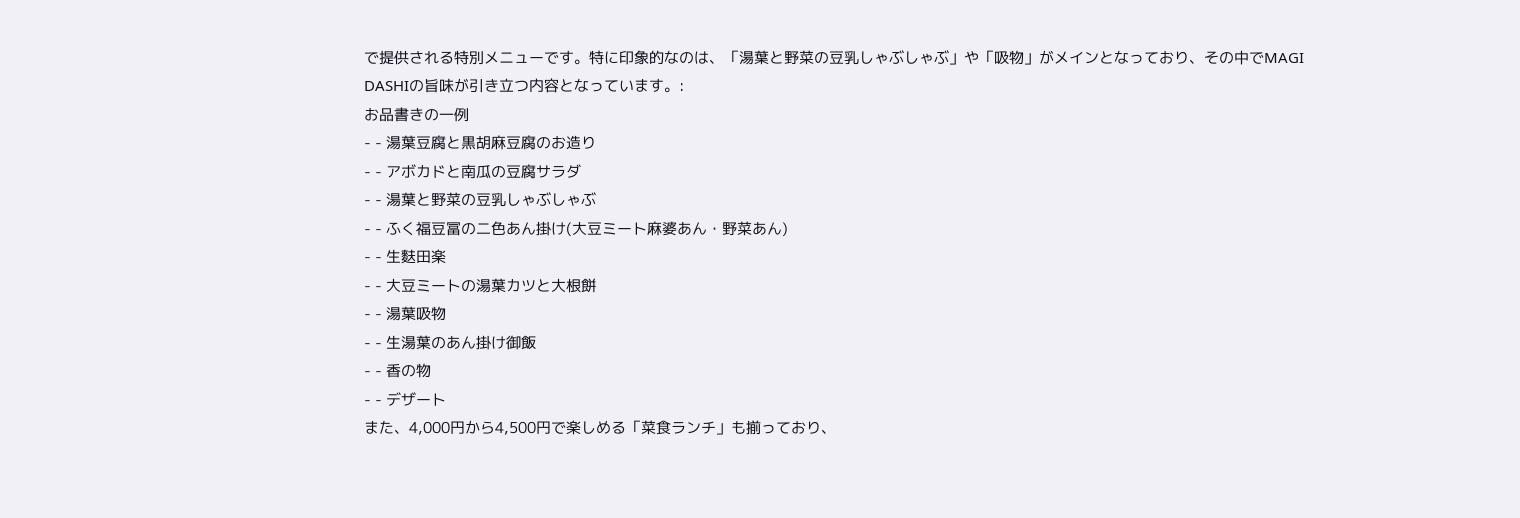で提供される特別メニューです。特に印象的なのは、「湯葉と野菜の豆乳しゃぶしゃぶ」や「吸物」がメインとなっており、その中でMAGI DASHIの旨味が引き立つ内容となっています。:
お品書きの一例
- - 湯葉豆腐と黒胡麻豆腐のお造り
- - アボカドと南瓜の豆腐サラダ
- - 湯葉と野菜の豆乳しゃぶしゃぶ
- - ふく福豆冨の二色あん掛け(大豆ミート麻婆あん・野菜あん)
- - 生麩田楽
- - 大豆ミートの湯葉カツと大根餅
- - 湯葉吸物
- - 生湯葉のあん掛け御飯
- - 香の物
- - デザート
また、4,000円から4,500円で楽しめる「菜食ランチ」も揃っており、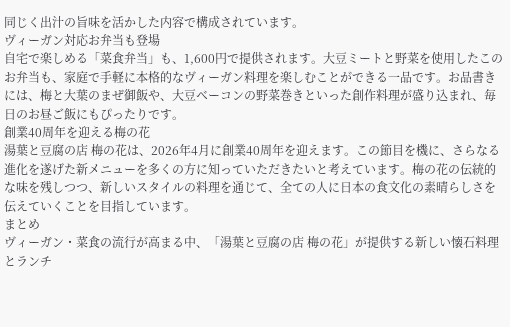同じく出汁の旨味を活かした内容で構成されています。
ヴィーガン対応お弁当も登場
自宅で楽しめる「菜食弁当」も、1,600円で提供されます。大豆ミートと野菜を使用したこのお弁当も、家庭で手軽に本格的なヴィーガン料理を楽しむことができる一品です。お品書きには、梅と大葉のまぜ御飯や、大豆ベーコンの野菜巻きといった創作料理が盛り込まれ、毎日のお昼ご飯にもぴったりです。
創業40周年を迎える梅の花
湯葉と豆腐の店 梅の花は、2026年4月に創業40周年を迎えます。この節目を機に、さらなる進化を遂げた新メニューを多くの方に知っていただきたいと考えています。梅の花の伝統的な味を残しつつ、新しいスタイルの料理を通じて、全ての人に日本の食文化の素晴らしさを伝えていくことを目指しています。
まとめ
ヴィーガン・菜食の流行が高まる中、「湯葉と豆腐の店 梅の花」が提供する新しい懐石料理とランチ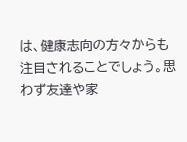は、健康志向の方々からも注目されることでしょう。思わず友達や家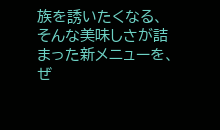族を誘いたくなる、そんな美味しさが詰まった新メニューを、ぜ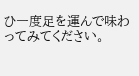ひ一度足を運んで味わってみてください。